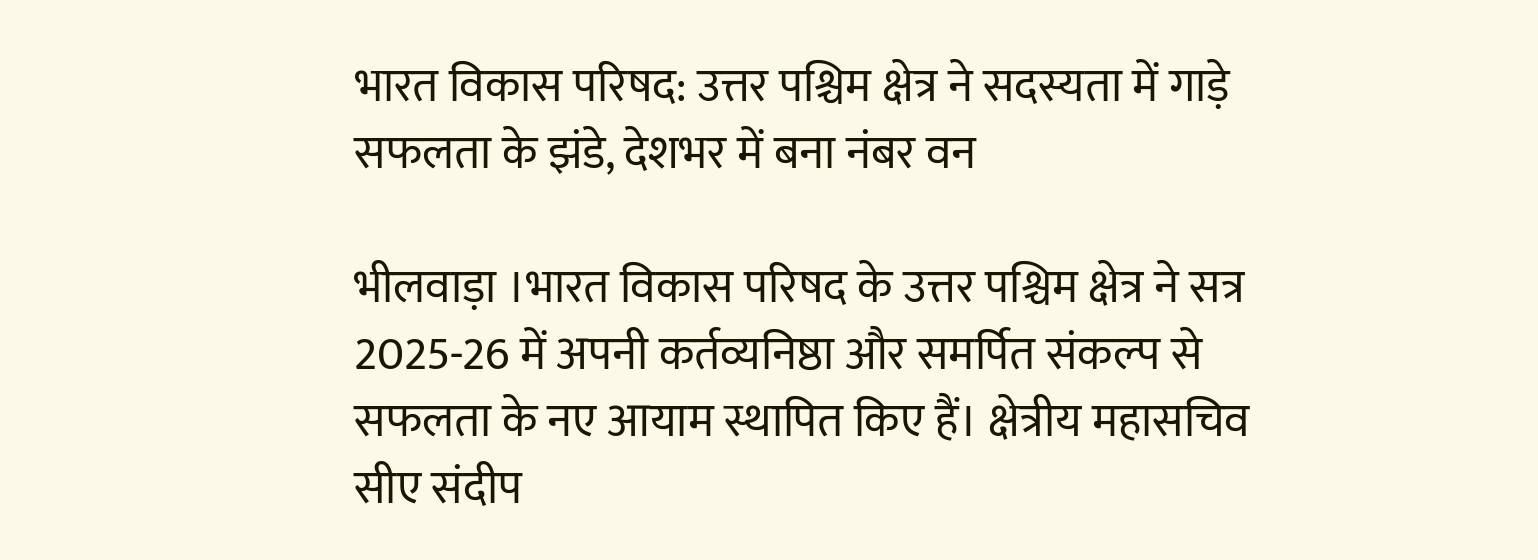भारत विकास परिषद: उत्तर पश्चिम क्षेत्र ने सदस्यता में गाड़े सफलता के झंडे, देशभर में बना नंबर वन

भीलवाड़ा ।भारत विकास परिषद के उत्तर पश्चिम क्षेत्र ने सत्र 2025-26 में अपनी कर्तव्यनिष्ठा और समर्पित संकल्प से सफलता के नए आयाम स्थापित किए हैं। क्षेत्रीय महासचिव सीए संदीप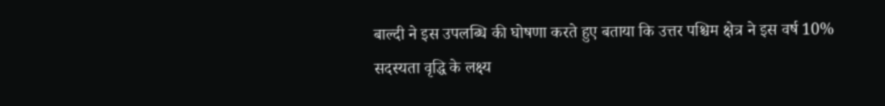बाल्दी ने इस उपलब्धि की घोषणा करते हुए बताया कि उत्तर पश्चिम क्षेत्र ने इस वर्ष 10% सदस्यता वृद्धि के लक्ष्य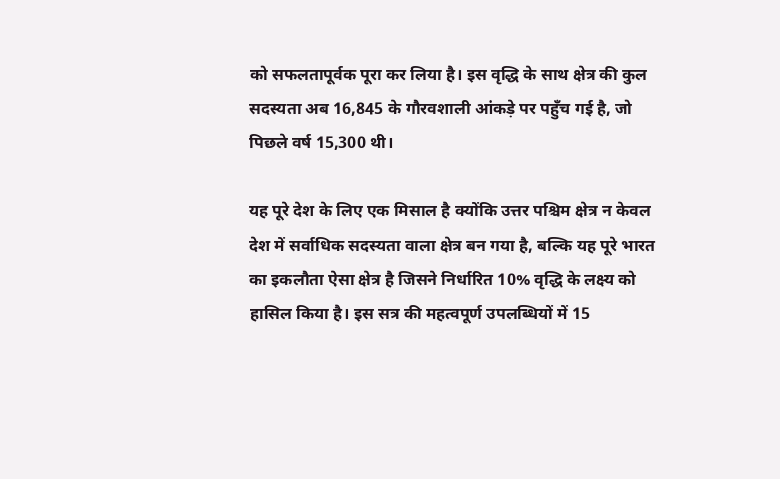को सफलतापूर्वक पूरा कर लिया है। इस वृद्धि के साथ क्षेत्र की कुल सदस्यता अब 16,845 के गौरवशाली आंकड़े पर पहुँच गई है, जो पिछले वर्ष 15,300 थी।

यह पूरे देश के लिए एक मिसाल है क्योंकि उत्तर पश्चिम क्षेत्र न केवल देश में सर्वाधिक सदस्यता वाला क्षेत्र बन गया है, बल्कि यह पूरे भारत का इकलौता ऐसा क्षेत्र है जिसने निर्धारित 10% वृद्धि के लक्ष्य को हासिल किया है। इस सत्र की महत्वपूर्ण उपलब्धियों में 15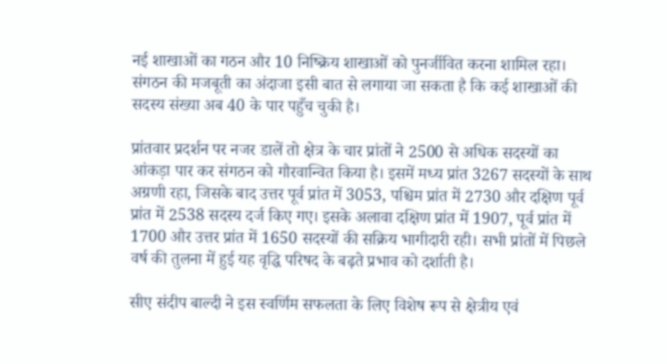नई शाखाओं का गठन और 10 निष्क्रिय शाखाओं को पुनर्जीवित करना शामिल रहा। संगठन की मजबूती का अंदाजा इसी बात से लगाया जा सकता है कि कई शाखाओं की सदस्य संख्या अब 40 के पार पहुँच चुकी है।

प्रांतवार प्रदर्शन पर नजर डालें तो क्षेत्र के चार प्रांतों ने 2500 से अधिक सदस्यों का आंकड़ा पार कर संगठन को गौरवान्वित किया है। इसमें मध्य प्रांत 3267 सदस्यों के साथ अग्रणी रहा, जिसके बाद उत्तर पूर्व प्रांत में 3053, पश्चिम प्रांत में 2730 और दक्षिण पूर्व प्रांत में 2538 सदस्य दर्ज किए गए। इसके अलावा दक्षिण प्रांत में 1907, पूर्व प्रांत में 1700 और उत्तर प्रांत में 1650 सदस्यों की सक्रिय भागीदारी रही। सभी प्रांतों में पिछले वर्ष की तुलना में हुई यह वृद्धि परिषद के बढ़ते प्रभाव को दर्शाती है।

सीए संदीप बाल्दी ने इस स्वर्णिम सफलता के लिए विशेष रूप से क्षेत्रीय एवं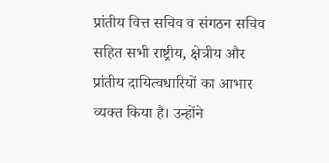प्रांतीय वित्त सचिव व संगठन सचिव सहित सभी राष्ट्रीय, क्षेत्रीय और प्रांतीय दायित्वधारियों का आभार व्यक्त किया है। उन्होंने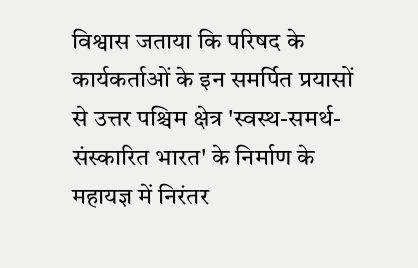विश्वास जताया कि परिषद के कार्यकर्ताओं के इन समर्पित प्रयासों से उत्तर पश्चिम क्षेत्र 'स्वस्थ-समर्थ-संस्कारित भारत' के निर्माण के महायज्ञ में निरंतर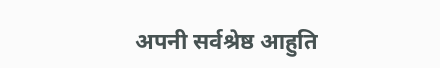अपनी सर्वश्रेष्ठ आहुति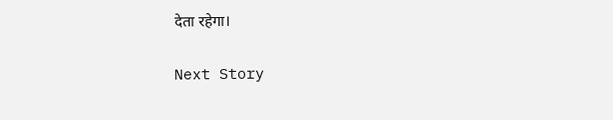देता रहेगा।

Next Story